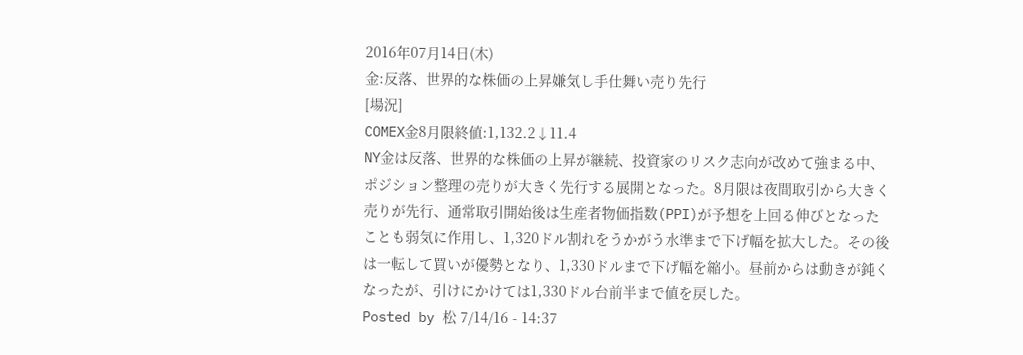2016年07月14日(木)
金:反落、世界的な株価の上昇嫌気し手仕舞い売り先行
[場況]
COMEX金8月限終値:1,132.2↓11.4
NY金は反落、世界的な株価の上昇が継続、投資家のリスク志向が改めて強まる中、ポジション整理の売りが大きく先行する展開となった。8月限は夜間取引から大きく売りが先行、通常取引開始後は生産者物価指数(PPI)が予想を上回る伸びとなったことも弱気に作用し、1,320ドル割れをうかがう水準まで下げ幅を拡大した。その後は一転して買いが優勢となり、1,330ドルまで下げ幅を縮小。昼前からは動きが鈍くなったが、引けにかけては1,330ドル台前半まで値を戻した。
Posted by 松 7/14/16 - 14:37